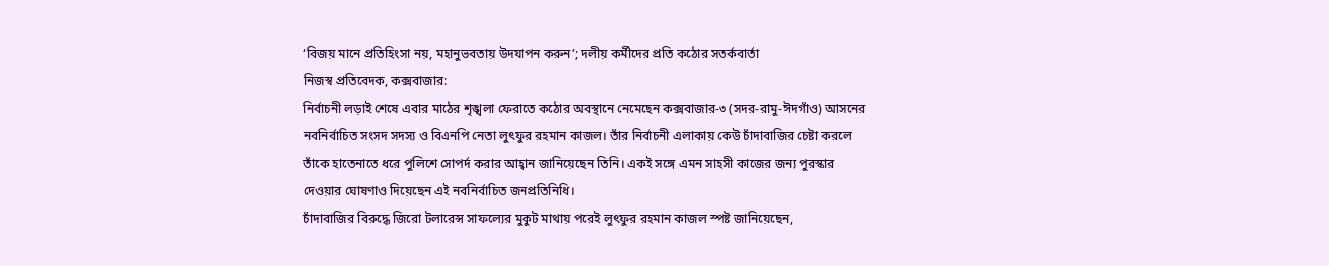‘বিজয় মানে প্রতিহিংসা নয়, মহানুভবতায় উদযাপন করুন’; দলীয় কর্মীদের প্রতি কঠোর সতর্কবার্তা
নিজস্ব প্রতিবেদক, কক্সবাজার:
নির্বাচনী লড়াই শেষে এবার মাঠের শৃঙ্খলা ফেরাতে কঠোর অবস্থানে নেমেছেন কক্সবাজার-৩ (সদর-রামু-ঈদগাঁও) আসনের নবনির্বাচিত সংসদ সদস্য ও বিএনপি নেতা লুৎফুর রহমান কাজল। তাঁর নির্বাচনী এলাকায় কেউ চাঁদাবাজির চেষ্টা করলে তাঁকে হাতেনাতে ধরে পুলিশে সোপর্দ করার আহ্বান জানিয়েছেন তিনি। একই সঙ্গে এমন সাহসী কাজের জন্য পুরস্কার দেওয়ার ঘোষণাও দিয়েছেন এই নবনির্বাচিত জনপ্রতিনিধি।
চাঁদাবাজির বিরুদ্ধে জিরো টলারেন্স সাফল্যের মুকুট মাথায় পরেই লুৎফুর রহমান কাজল স্পষ্ট জানিয়েছেন,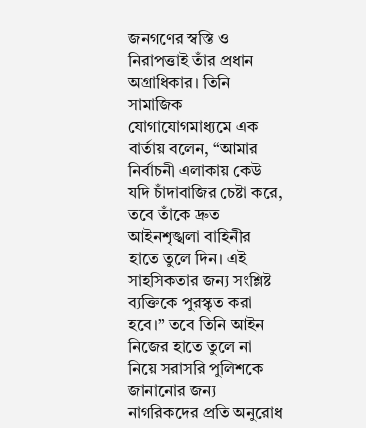জনগণের স্বস্তি ও নিরাপত্তাই তাঁর প্রধান অগ্রাধিকার। তিনি সামাজিক যোগাযোগমাধ্যমে এক বার্তায় বলেন, “আমার নির্বাচনী এলাকায় কেউ যদি চাঁদাবাজির চেষ্টা করে, তবে তাঁকে দ্রুত আইনশৃঙ্খলা বাহিনীর হাতে তুলে দিন। এই সাহসিকতার জন্য সংশ্লিষ্ট ব্যক্তিকে পুরস্কৃত করা হবে।” তবে তিনি আইন নিজের হাতে তুলে না নিয়ে সরাসরি পুলিশকে জানানোর জন্য নাগরিকদের প্রতি অনুরোধ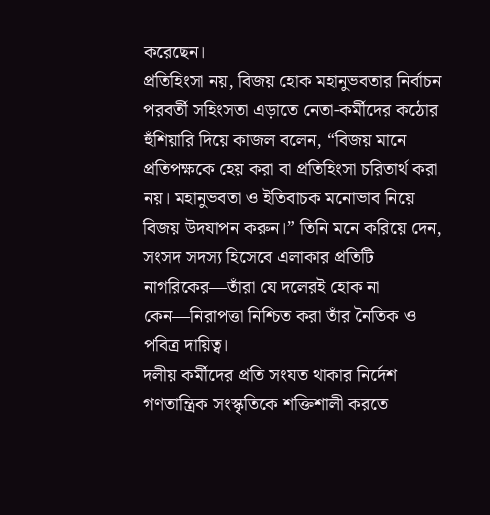করেছেন।
প্রতিহিংসা নয়, বিজয় হোক মহানুভবতার নির্বাচন পরবর্তী সহিংসতা এড়াতে নেতা-কর্মীদের কঠোর হুঁশিয়ারি দিয়ে কাজল বলেন, “বিজয় মানে প্রতিপক্ষকে হেয় করা বা প্রতিহিংসা চরিতার্থ করা নয়। মহানুভবতা ও ইতিবাচক মনোভাব নিয়ে বিজয় উদযাপন করুন।” তিনি মনে করিয়ে দেন, সংসদ সদস্য হিসেবে এলাকার প্রতিটি নাগরিকের—তাঁরা যে দলেরই হোক না কেন—নিরাপত্তা নিশ্চিত করা তাঁর নৈতিক ও পবিত্র দায়িত্ব।
দলীয় কর্মীদের প্রতি সংযত থাকার নির্দেশ গণতান্ত্রিক সংস্কৃতিকে শক্তিশালী করতে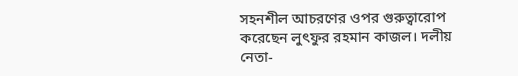সহনশীল আচরণের ওপর গুরুত্বারোপ করেছেন লুৎফুর রহমান কাজল। দলীয় নেতা-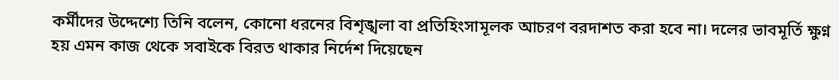কর্মীদের উদ্দেশ্যে তিনি বলেন, কোনো ধরনের বিশৃঙ্খলা বা প্রতিহিংসামূলক আচরণ বরদাশত করা হবে না। দলের ভাবমূর্তি ক্ষুণ্ন হয় এমন কাজ থেকে সবাইকে বিরত থাকার নির্দেশ দিয়েছেন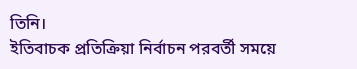তিনি।
ইতিবাচক প্রতিক্রিয়া নির্বাচন পরবর্তী সময়ে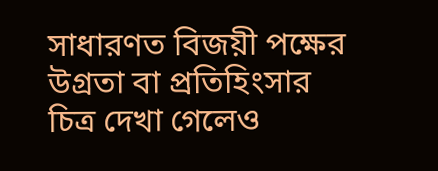সাধারণত বিজয়ী পক্ষের উগ্রতা বা প্রতিহিংসার চিত্র দেখা গেলেও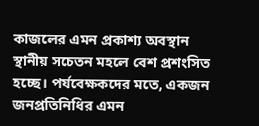কাজলের এমন প্রকাশ্য অবস্থান স্থানীয় সচেতন মহলে বেশ প্রশংসিত হচ্ছে। পর্যবেক্ষকদের মতে, একজন জনপ্রতিনিধির এমন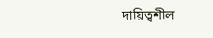দায়িত্বশীল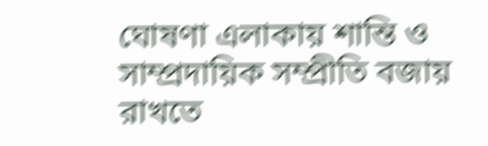ঘোষণা এলাকায় শান্তি ও সাম্প্রদায়িক সম্প্রীতি বজায় রাখতে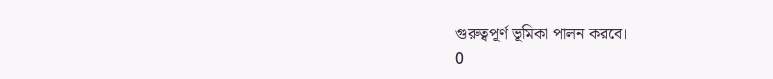গুরুত্বপূর্ণ ভূমিকা পালন করবে।
0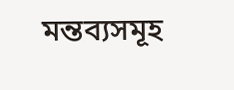মন্তব্যসমূহ